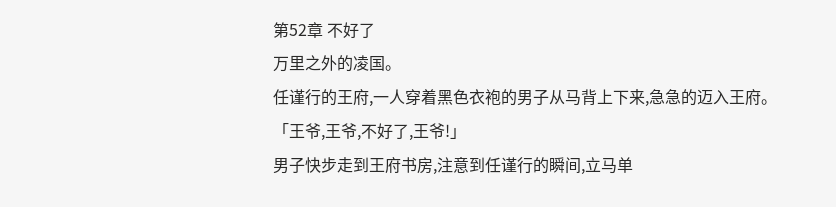第52章 不好了
万里之外的凌国。
任谨行的王府,一人穿着黑色衣袍的男子从马背上下来,急急的迈入王府。
「王爷,王爷,不好了,王爷!」
男子快步走到王府书房,注意到任谨行的瞬间,立马单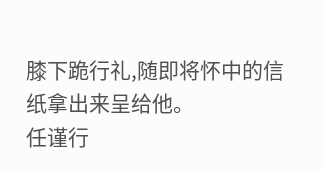膝下跪行礼,随即将怀中的信纸拿出来呈给他。
任谨行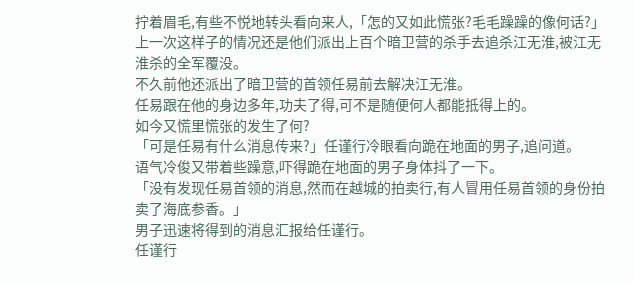拧着眉毛,有些不悦地转头看向来人,「怎的又如此慌张?毛毛躁躁的像何话?」
上一次这样子的情况还是他们派出上百个暗卫营的杀手去追杀江无淮,被江无淮杀的全军覆没。
不久前他还派出了暗卫营的首领任易前去解决江无淮。
任易跟在他的身边多年,功夫了得,可不是随便何人都能抵得上的。
如今又慌里慌张的发生了何?
「可是任易有什么消息传来?」任谨行冷眼看向跪在地面的男子,追问道。
语气冷俊又带着些躁意,吓得跪在地面的男子身体抖了一下。
「没有发现任易首领的消息,然而在越城的拍卖行,有人冒用任易首领的身份拍卖了海底参香。」
男子迅速将得到的消息汇报给任谨行。
任谨行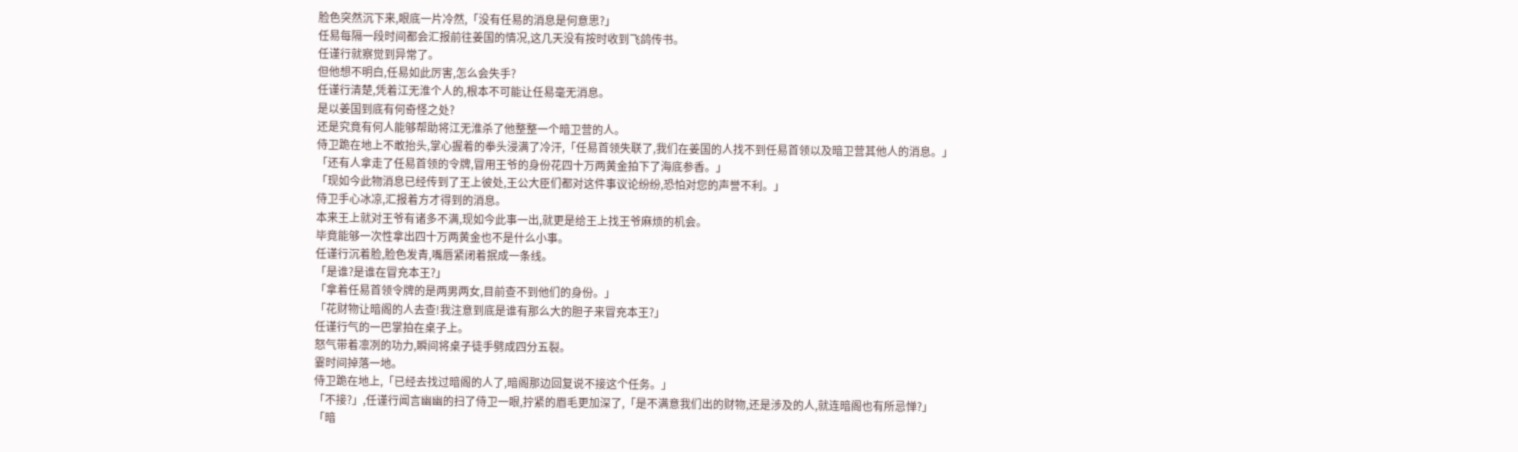脸色突然沉下来,眼底一片冷然,「没有任易的消息是何意思?」
任易每隔一段时间都会汇报前往姜国的情况,这几天没有按时收到飞鸽传书。
任谨行就察觉到异常了。
但他想不明白,任易如此厉害,怎么会失手?
任谨行清楚,凭着江无淮个人的,根本不可能让任易毫无消息。
是以姜国到底有何奇怪之处?
还是究竟有何人能够帮助将江无淮杀了他整整一个暗卫营的人。
侍卫跪在地上不敢抬头,掌心握着的拳头浸满了冷汗,「任易首领失联了,我们在姜国的人找不到任易首领以及暗卫营其他人的消息。」
「还有人拿走了任易首领的令牌,冒用王爷的身份花四十万两黄金拍下了海底参香。」
「现如今此物消息已经传到了王上彼处,王公大臣们都对这件事议论纷纷,恐怕对您的声誉不利。」
侍卫手心冰凉,汇报着方才得到的消息。
本来王上就对王爷有诸多不满,现如今此事一出,就更是给王上找王爷麻烦的机会。
毕竟能够一次性拿出四十万两黄金也不是什么小事。
任谨行沉着脸,脸色发青,嘴唇紧闭着抿成一条线。
「是谁?是谁在冒充本王?」
「拿着任易首领令牌的是两男两女,目前查不到他们的身份。」
「花财物让暗阁的人去查!我注意到底是谁有那么大的胆子来冒充本王?」
任谨行气的一巴掌拍在桌子上。
怒气带着凛冽的功力,瞬间将桌子徒手劈成四分五裂。
霎时间掉落一地。
侍卫跪在地上,「已经去找过暗阁的人了,暗阁那边回复说不接这个任务。」
「不接?」,任谨行闻言幽幽的扫了侍卫一眼,拧紧的眉毛更加深了,「是不满意我们出的财物,还是涉及的人,就连暗阁也有所忌惮?」
「暗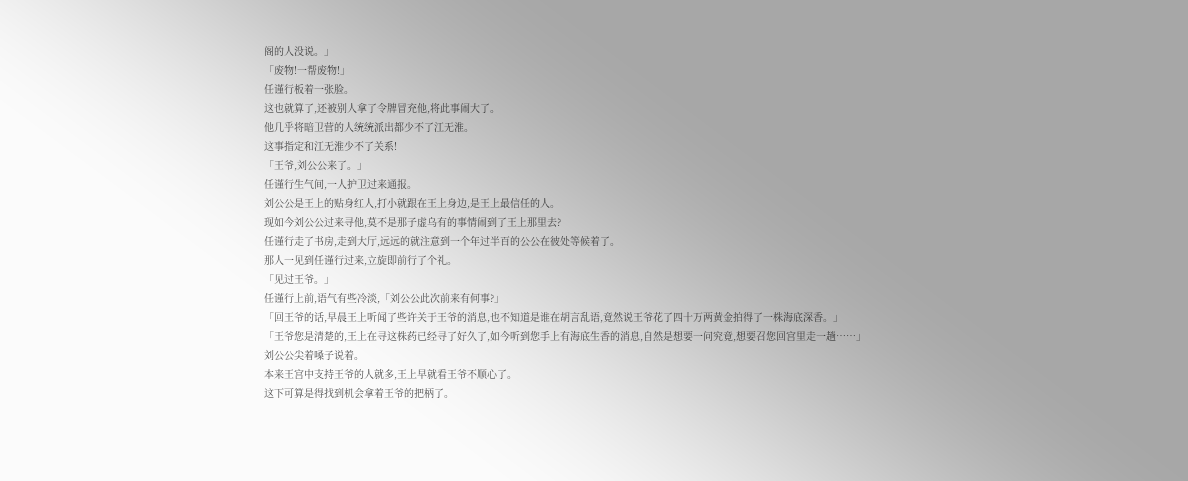阁的人没说。」
「废物!一帮废物!」
任谨行板着一张脸。
这也就算了,还被别人拿了令牌冒充他,将此事闹大了。
他几乎将暗卫营的人统统派出都少不了江无淮。
这事指定和江无淮少不了关系!
「王爷,刘公公来了。」
任谨行生气间,一人护卫过来通报。
刘公公是王上的贴身红人,打小就跟在王上身边,是王上最信任的人。
现如今刘公公过来寻他,莫不是那子虚乌有的事情闹到了王上那里去?
任谨行走了书房,走到大厅,远远的就注意到一个年过半百的公公在彼处等候着了。
那人一见到任谨行过来,立旋即前行了个礼。
「见过王爷。」
任谨行上前,语气有些冷淡,「刘公公此次前来有何事?」
「回王爷的话,早晨王上听闻了些许关于王爷的消息,也不知道是谁在胡言乱语,竟然说王爷花了四十万两黄金拍得了一株海底深香。」
「王爷您是清楚的,王上在寻这株药已经寻了好久了,如今听到您手上有海底生香的消息,自然是想要一问究竟,想要召您回宫里走一趟……」
刘公公尖着嗓子说着。
本来王宫中支持王爷的人就多,王上早就看王爷不顺心了。
这下可算是得找到机会拿着王爷的把柄了。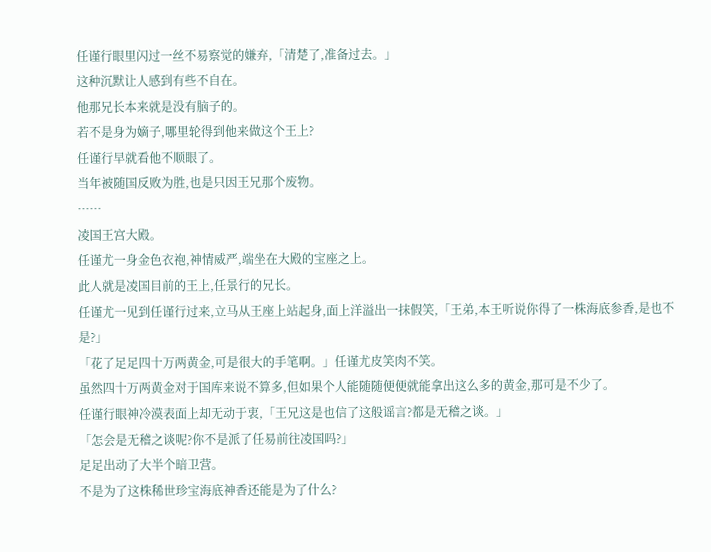任谨行眼里闪过一丝不易察觉的嫌弃,「清楚了,准备过去。」
这种沉默让人感到有些不自在。
他那兄长本来就是没有脑子的。
若不是身为嫡子,哪里轮得到他来做这个王上?
任谨行早就看他不顺眼了。
当年被随国反败为胜,也是只因王兄那个废物。
……
凌国王宫大殿。
任谨尤一身金色衣袍,神情威严,端坐在大殿的宝座之上。
此人就是凌国目前的王上,任景行的兄长。
任谨尤一见到任谨行过来,立马从王座上站起身,面上洋溢出一抹假笑,「王弟,本王听说你得了一株海底参香,是也不是?」
「花了足足四十万两黄金,可是很大的手笔啊。」任谨尤皮笑肉不笑。
虽然四十万两黄金对于国库来说不算多,但如果个人能随随便便就能拿出这么多的黄金,那可是不少了。
任谨行眼神冷漠表面上却无动于衷,「王兄这是也信了这般谣言?都是无稽之谈。」
「怎会是无稽之谈呢?你不是派了任易前往凌国吗?」
足足出动了大半个暗卫营。
不是为了这株稀世珍宝海底神香还能是为了什么?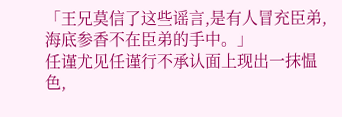「王兄莫信了这些谣言,是有人冒充臣弟,海底参香不在臣弟的手中。」
任谨尤见任谨行不承认面上现出一抹愠色,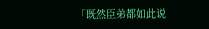「既然臣弟都如此说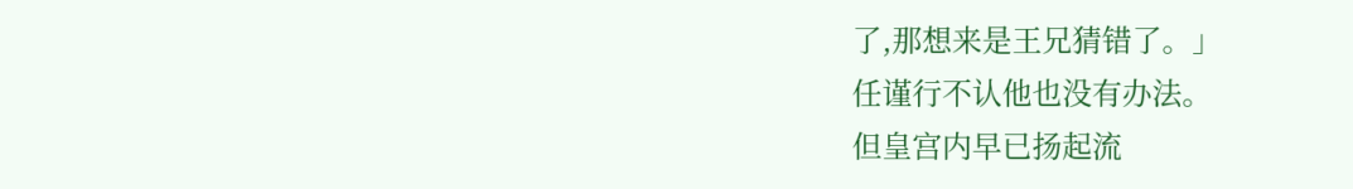了,那想来是王兄猜错了。」
任谨行不认他也没有办法。
但皇宫内早已扬起流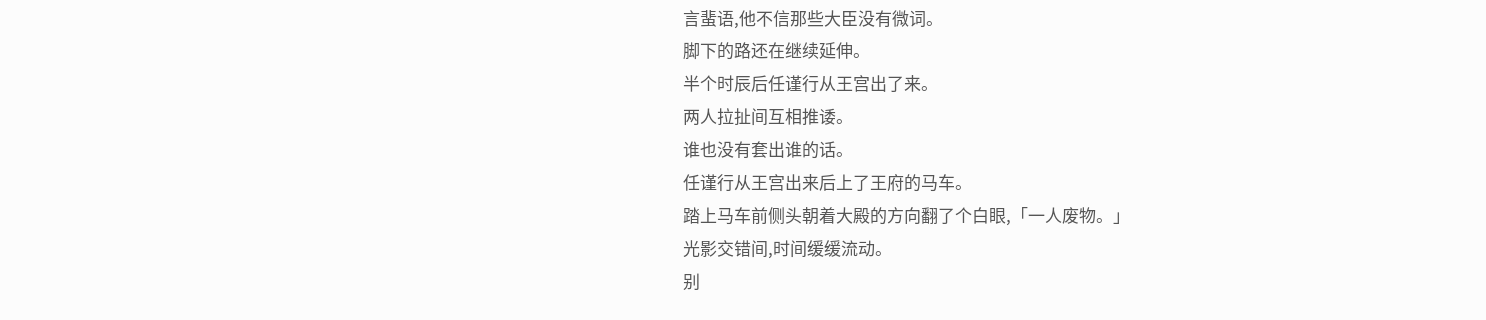言蜚语,他不信那些大臣没有微词。
脚下的路还在继续延伸。
半个时辰后任谨行从王宫出了来。
两人拉扯间互相推诿。
谁也没有套出谁的话。
任谨行从王宫出来后上了王府的马车。
踏上马车前侧头朝着大殿的方向翻了个白眼,「一人废物。」
光影交错间,时间缓缓流动。
别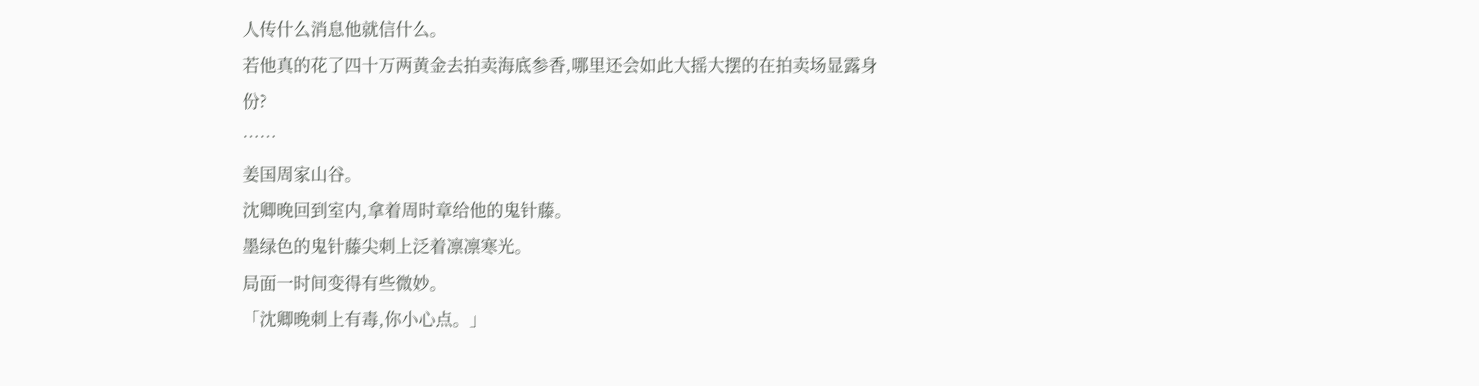人传什么消息他就信什么。
若他真的花了四十万两黄金去拍卖海底参香,哪里还会如此大摇大摆的在拍卖场显露身份?
……
姜国周家山谷。
沈卿晚回到室内,拿着周时章给他的鬼针藤。
墨绿色的鬼针藤尖刺上泛着凛凛寒光。
局面一时间变得有些微妙。
「沈卿晚刺上有毒,你小心点。」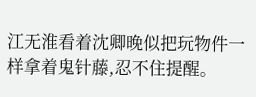江无淮看着沈卿晚似把玩物件一样拿着鬼针藤,忍不住提醒。